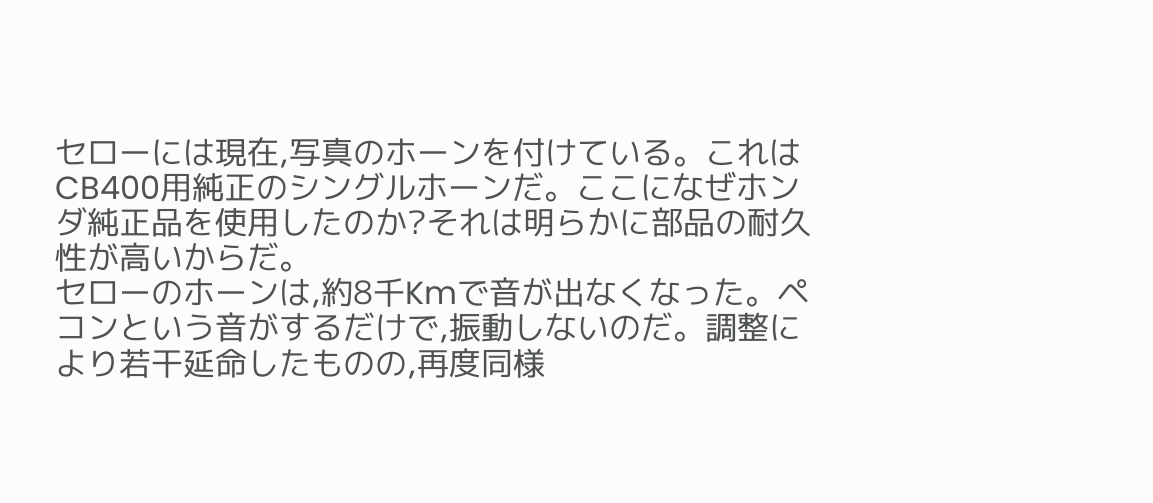セローには現在,写真のホーンを付けている。これはCB400用純正のシングルホーンだ。ここになぜホンダ純正品を使用したのか?それは明らかに部品の耐久性が高いからだ。
セローのホーンは,約8千Kmで音が出なくなった。ペコンという音がするだけで,振動しないのだ。調整により若干延命したものの,再度同様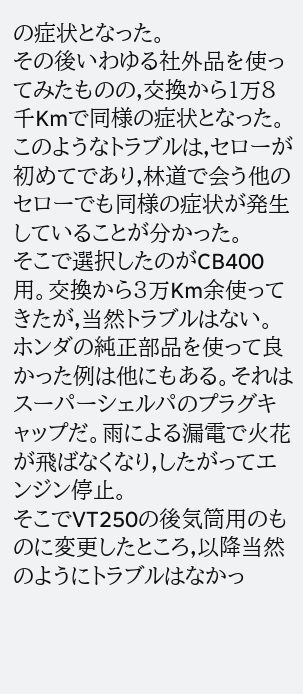の症状となった。
その後いわゆる社外品を使ってみたものの,交換から1万8千Kmで同様の症状となった。このようなトラブルは,セローが初めてであり,林道で会う他のセローでも同様の症状が発生していることが分かった。
そこで選択したのがCB400用。交換から3万Km余使ってきたが,当然トラブルはない。
ホンダの純正部品を使って良かった例は他にもある。それはスーパーシェルパのプラグキャップだ。雨による漏電で火花が飛ばなくなり,したがってエンジン停止。
そこでVT250の後気筒用のものに変更したところ,以降当然のようにトラブルはなかっ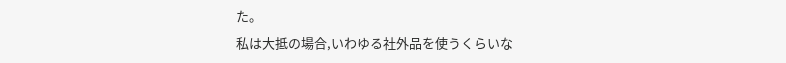た。
私は大抵の場合,いわゆる社外品を使うくらいな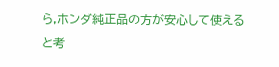ら,ホンダ純正品の方が安心して使えると考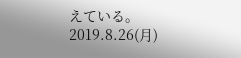えている。
2019.8.26(月)